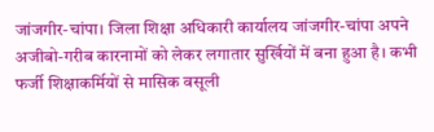जांजगीर-चांपा। जिला शिक्षा अधिकारी कार्यालय जांजगीर-चांपा अपने अजीबो-गरीब कारनामों को लेकर लगातार सुर्खियों में बना हुआ है। कभी फर्जी शिक्षाकर्मियों से मासिक वसूली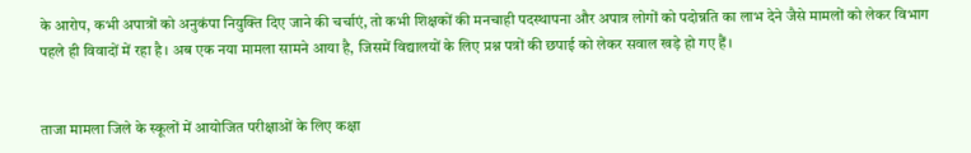के आरोप, कभी अपात्रों को अनुकंपा नियुक्ति दिए जाने की चर्चाएं, तो कभी शिक्षकों की मनचाही पदस्थापना और अपात्र लोगों को पदोन्नति का लाभ देने जैसे मामलों को लेकर विभाग पहले ही विवादों में रहा है। अब एक नया मामला सामने आया है, जिसमें विद्यालयों के लिए प्रश्न पत्रों की छपाई को लेकर सवाल खड़े हो गए हैं।


ताजा मामला जिले के स्कूलों में आयोजित परीक्षाओं के लिए कक्षा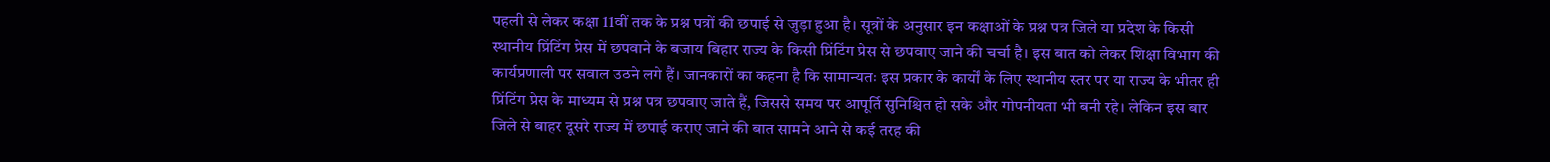पहली से लेकर कक्षा 11वीं तक के प्रश्न पत्रों की छपाई से जुड़ा हुआ है। सूत्रों के अनुसार इन कक्षाओं के प्रश्न पत्र जिले या प्रदेश के किसी स्थानीय प्रिंटिंग प्रेस में छपवाने के बजाय बिहार राज्य के किसी प्रिंटिंग प्रेस से छपवाए जाने की चर्चा है। इस बात को लेकर शिक्षा विभाग की कार्यप्रणाली पर सवाल उठने लगे हैं। जानकारों का कहना है कि सामान्यतः इस प्रकार के कार्यों के लिए स्थानीय स्तर पर या राज्य के भीतर ही प्रिंटिंग प्रेस के माध्यम से प्रश्न पत्र छपवाए जाते हैं, जिससे समय पर आपूर्ति सुनिश्चित हो सके और गोपनीयता भी बनी रहे। लेकिन इस बार जिले से बाहर दूसरे राज्य में छपाई कराए जाने की बात सामने आने से कई तरह की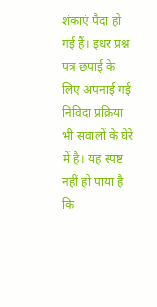शंकाएं पैदा हो गई हैं। इधर प्रश्न पत्र छपाई के लिए अपनाई गई निविदा प्रक्रिया भी सवालों के घेरे में है। यह स्पष्ट नहीं हो पाया है कि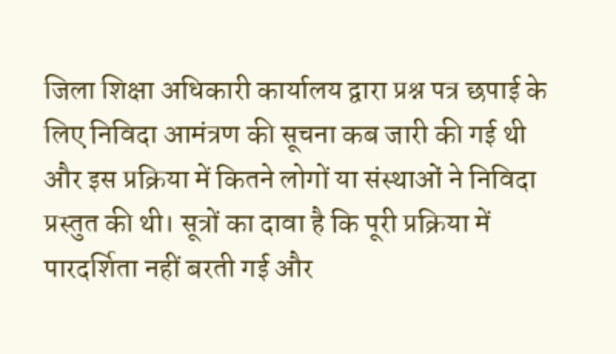जिला शिक्षा अधिकारी कार्यालय द्वारा प्रश्न पत्र छपाई के लिए निविदा आमंत्रण की सूचना कब जारी की गई थी और इस प्रक्रिया में कितने लोगों या संस्थाओं ने निविदा प्रस्तुत की थी। सूत्रों का दावा है कि पूरी प्रक्रिया में पारदर्शिता नहीं बरती गई और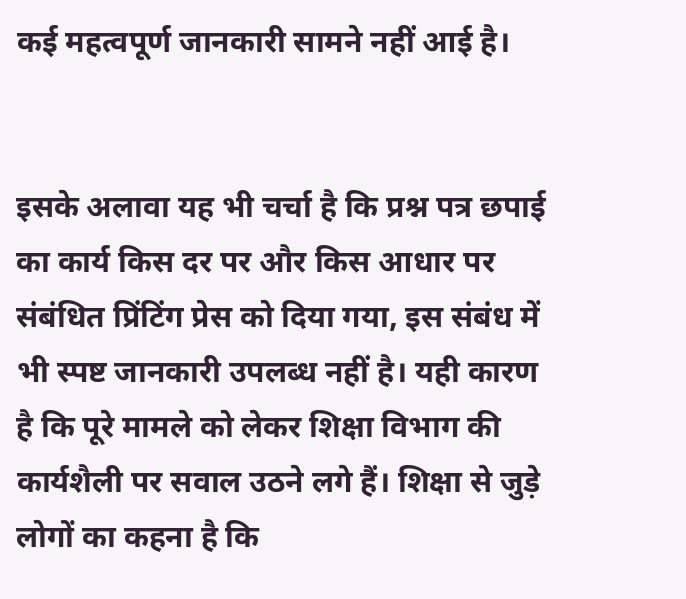कई महत्वपूर्ण जानकारी सामने नहीं आई है।


इसके अलावा यह भी चर्चा है कि प्रश्न पत्र छपाई का कार्य किस दर पर और किस आधार पर संबंधित प्रिंटिंग प्रेस को दिया गया, इस संबंध में भी स्पष्ट जानकारी उपलब्ध नहीं है। यही कारण है कि पूरे मामले को लेकर शिक्षा विभाग की कार्यशैली पर सवाल उठने लगे हैं। शिक्षा से जुड़े लोगों का कहना है कि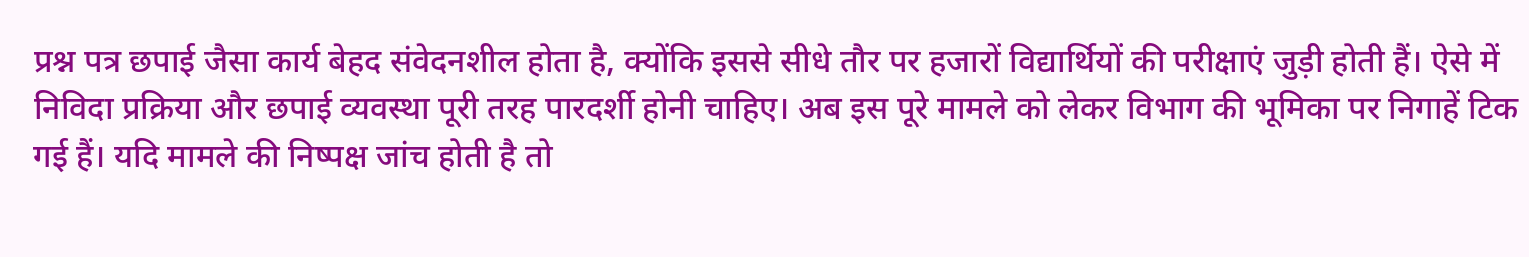प्रश्न पत्र छपाई जैसा कार्य बेहद संवेदनशील होता है, क्योंकि इससे सीधे तौर पर हजारों विद्यार्थियों की परीक्षाएं जुड़ी होती हैं। ऐसे में निविदा प्रक्रिया और छपाई व्यवस्था पूरी तरह पारदर्शी होनी चाहिए। अब इस पूरे मामले को लेकर विभाग की भूमिका पर निगाहें टिक गई हैं। यदि मामले की निष्पक्ष जांच होती है तो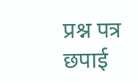प्रश्न पत्र छपाई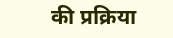की प्रक्रिया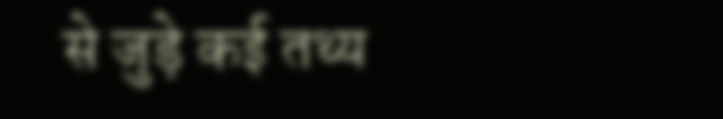से जुड़े कई तथ्य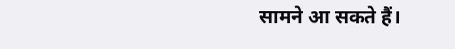सामने आ सकते हैं।